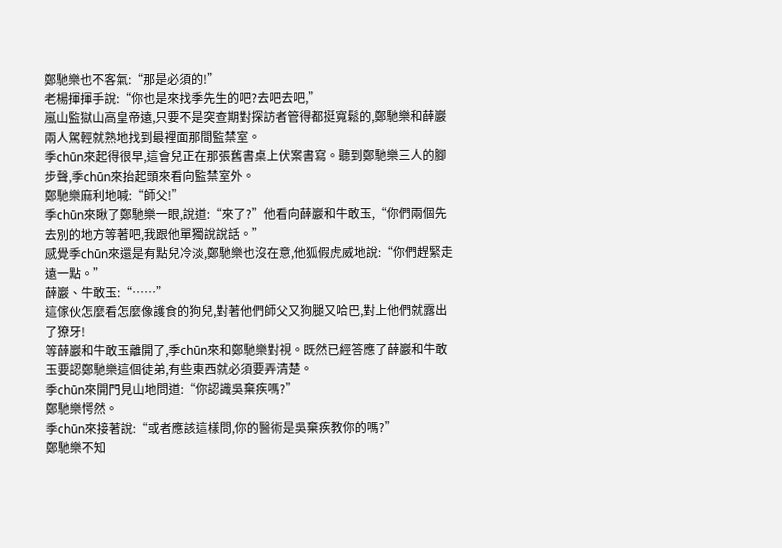鄭馳樂也不客氣:“那是必須的!”
老楊揮揮手說:“你也是來找季先生的吧?去吧去吧,”
嵐山監獄山高皇帝遠,只要不是突查期對探訪者管得都挺寬鬆的,鄭馳樂和薛巖兩人駕輕就熟地找到最裡面那間監禁室。
季chūn來起得很早,這會兒正在那張舊書桌上伏案書寫。聽到鄭馳樂三人的腳步聲,季chūn來抬起頭來看向監禁室外。
鄭馳樂麻利地喊:“師父!”
季chūn來瞅了鄭馳樂一眼,說道:“來了?”他看向薛巖和牛敢玉,“你們兩個先去別的地方等著吧,我跟他單獨說說話。”
感覺季chūn來還是有點兒冷淡,鄭馳樂也沒在意,他狐假虎威地說:“你們趕緊走遠一點。”
薛巖、牛敢玉:“……”
這傢伙怎麼看怎麼像護食的狗兒,對著他們師父又狗腿又哈巴,對上他們就露出了獠牙!
等薛巖和牛敢玉離開了,季chūn來和鄭馳樂對視。既然已經答應了薛巖和牛敢玉要認鄭馳樂這個徒弟,有些東西就必須要弄清楚。
季chūn來開門見山地問道:“你認識吳棄疾嗎?”
鄭馳樂愕然。
季chūn來接著說:“或者應該這樣問,你的醫術是吳棄疾教你的嗎?”
鄭馳樂不知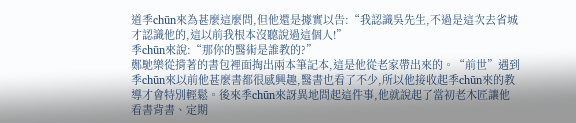道季chūn來為甚麼這麼問,但他還是據實以告:“我認識吳先生,不過是這次去省城才認識他的,這以前我根本沒聽說過這個人!”
季chūn來說:“那你的醫術是誰教的?”
鄭馳樂從揹著的書包裡面掏出兩本筆記本,這是他從老家帶出來的。“前世”遇到季chūn來以前他甚麼書都很感興趣,醫書也看了不少,所以他接收起季chūn來的教導才會特別輕鬆。後來季chūn來訝異地問起這件事,他就說起了當初老木匠讓他看書背書、定期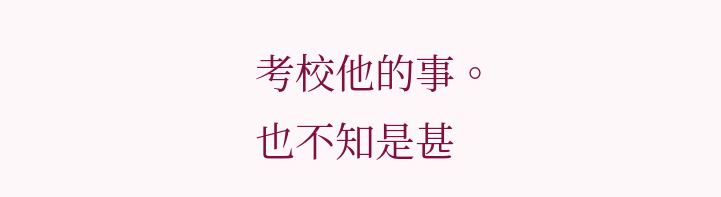考校他的事。
也不知是甚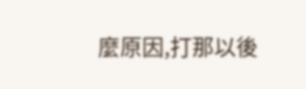麼原因,打那以後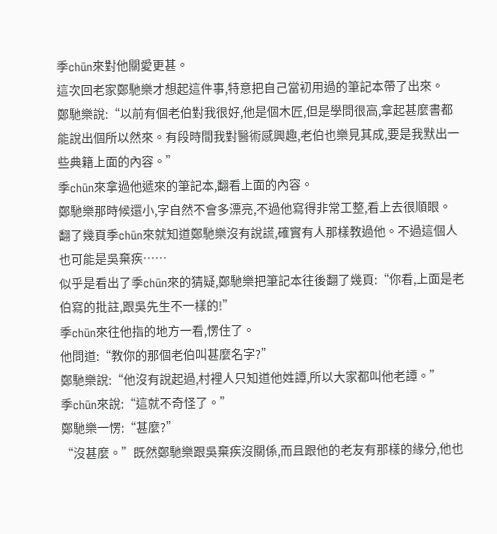季chūn來對他關愛更甚。
這次回老家鄭馳樂才想起這件事,特意把自己當初用過的筆記本帶了出來。
鄭馳樂說:“以前有個老伯對我很好,他是個木匠,但是學問很高,拿起甚麼書都能說出個所以然來。有段時間我對醫術感興趣,老伯也樂見其成,要是我默出一些典籍上面的內容。”
季chūn來拿過他遞來的筆記本,翻看上面的內容。
鄭馳樂那時候還小,字自然不會多漂亮,不過他寫得非常工整,看上去很順眼。
翻了幾頁季chūn來就知道鄭馳樂沒有說謊,確實有人那樣教過他。不過這個人也可能是吳棄疾……
似乎是看出了季chūn來的猜疑,鄭馳樂把筆記本往後翻了幾頁:“你看,上面是老伯寫的批註,跟吳先生不一樣的!”
季chūn來往他指的地方一看,愣住了。
他問道:“教你的那個老伯叫甚麼名字?”
鄭馳樂說:“他沒有說起過,村裡人只知道他姓譚,所以大家都叫他老譚。”
季chūn來說:“這就不奇怪了。”
鄭馳樂一愣:“甚麼?”
“沒甚麼。”既然鄭馳樂跟吳棄疾沒關係,而且跟他的老友有那樣的緣分,他也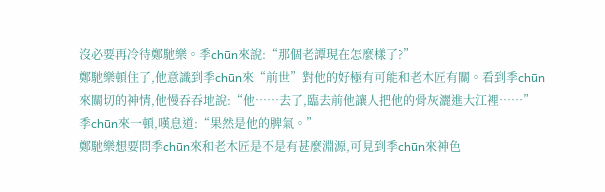沒必要再冷待鄭馳樂。季chūn來說:“那個老譚現在怎麼樣了?”
鄭馳樂頓住了,他意識到季chūn來“前世”對他的好極有可能和老木匠有關。看到季chūn來關切的神情,他慢吞吞地說:“他……去了,臨去前他讓人把他的骨灰灑進大江裡……”
季chūn來一頓,嘆息道:“果然是他的脾氣。”
鄭馳樂想要問季chūn來和老木匠是不是有甚麼淵源,可見到季chūn來神色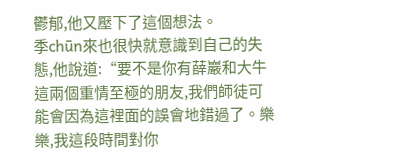鬱郁,他又壓下了這個想法。
季chūn來也很快就意識到自己的失態,他說道:“要不是你有薛巖和大牛這兩個重情至極的朋友,我們師徒可能會因為這裡面的誤會地錯過了。樂樂,我這段時間對你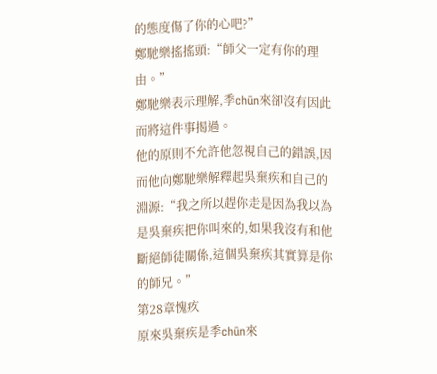的態度傷了你的心吧?”
鄭馳樂搖搖頭:“師父一定有你的理由。”
鄭馳樂表示理解,季chūn來卻沒有因此而將這件事揭過。
他的原則不允許他忽視自己的錯誤,因而他向鄭馳樂解釋起吳棄疾和自己的淵源:“我之所以趕你走是因為我以為是吳棄疾把你叫來的,如果我沒有和他斷絕師徒關係,這個吳棄疾其實算是你的師兄。”
第28章愧疚
原來吳棄疾是季chūn來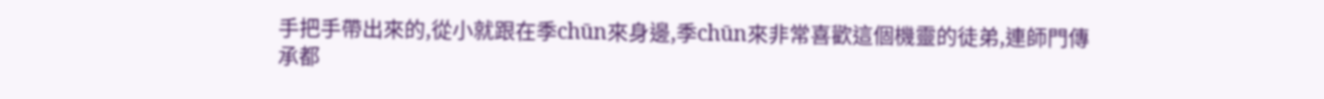手把手帶出來的,從小就跟在季chūn來身邊,季chūn來非常喜歡這個機靈的徒弟,連師門傳承都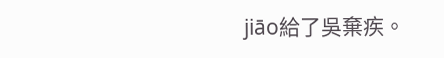jiāo給了吳棄疾。